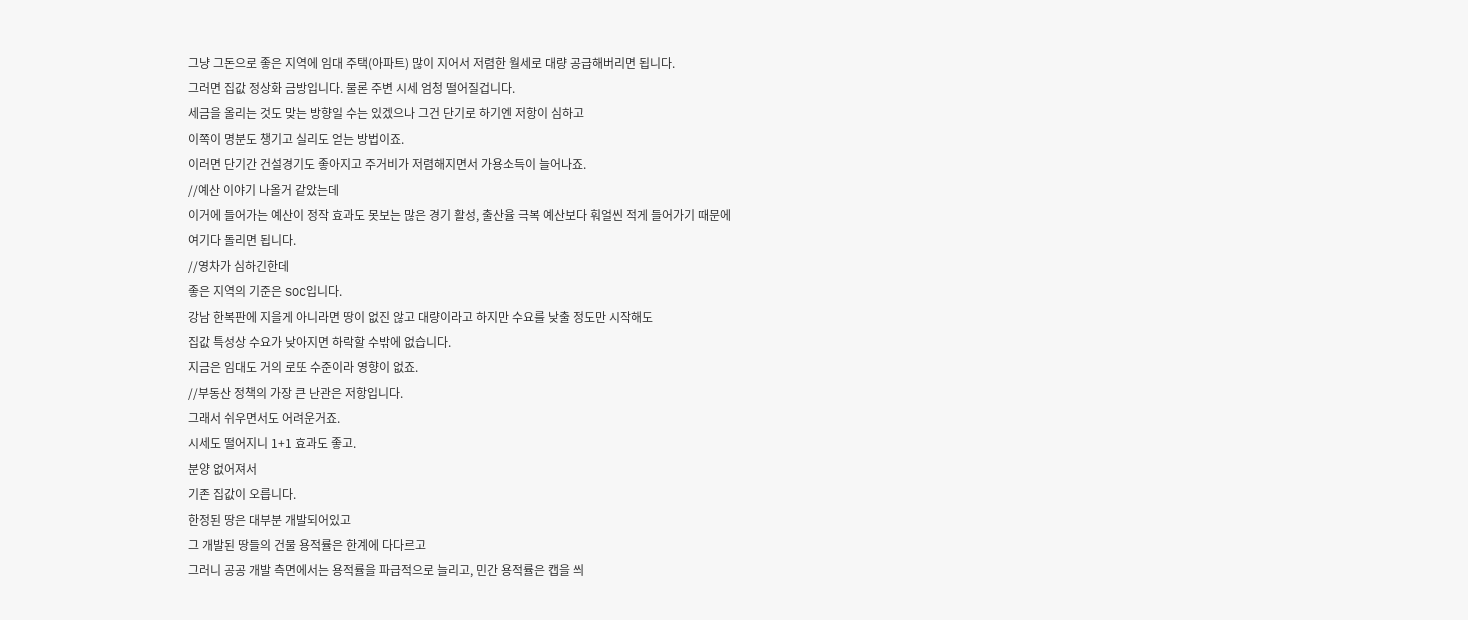그냥 그돈으로 좋은 지역에 임대 주택(아파트) 많이 지어서 저렴한 월세로 대량 공급해버리면 됩니다.
그러면 집값 정상화 금방입니다. 물론 주변 시세 엄청 떨어질겁니다.
세금을 올리는 것도 맞는 방향일 수는 있겠으나 그건 단기로 하기엔 저항이 심하고
이쪽이 명분도 챙기고 실리도 얻는 방법이죠.
이러면 단기간 건설경기도 좋아지고 주거비가 저렴해지면서 가용소득이 늘어나죠.
//예산 이야기 나올거 같았는데
이거에 들어가는 예산이 정작 효과도 못보는 많은 경기 활성, 출산율 극복 예산보다 훠얼씬 적게 들어가기 때문에
여기다 돌리면 됩니다.
//영차가 심하긴한데
좋은 지역의 기준은 SOC입니다.
강남 한복판에 지을게 아니라면 땅이 없진 않고 대량이라고 하지만 수요를 낮출 정도만 시작해도
집값 특성상 수요가 낮아지면 하락할 수밖에 없습니다.
지금은 임대도 거의 로또 수준이라 영향이 없죠.
//부동산 정책의 가장 큰 난관은 저항입니다.
그래서 쉬우면서도 어려운거죠.
시세도 떨어지니 1+1 효과도 좋고.
분양 없어져서
기존 집값이 오릅니다.
한정된 땅은 대부분 개발되어있고
그 개발된 땅들의 건물 용적률은 한계에 다다르고
그러니 공공 개발 측면에서는 용적률을 파급적으로 늘리고, 민간 용적률은 캡을 씌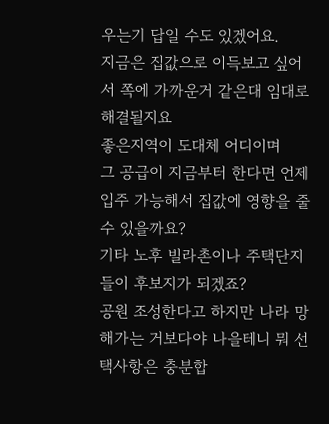우는기 답일 수도 있겠어요.
지금은 집값으로 이득보고 싶어서 쪽에 가까운거 같은대 임대로 해결될지요
좋은지역이 도대체 어디이며
그 공급이 지금부터 한다면 언제 입주 가능해서 집값에 영향을 줄 수 있을까요?
기타 노후 빌라촌이나 주택단지 들이 후보지가 되겠죠?
공원 조성한다고 하지만 나라 망해가는 거보다야 나을테니 뭐 선택사항은 충분합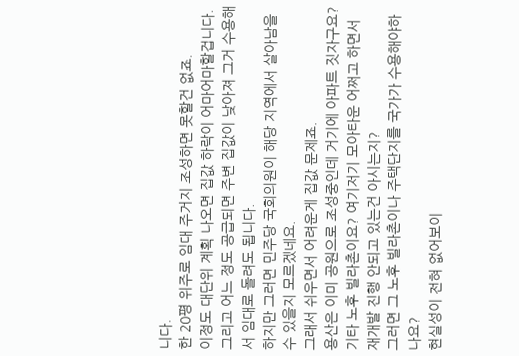니다.
한 20평 위주로 임대 주거지 조성하면 못할건 없죠.
이정도 대단위 계획 나오면 집값 하락이 어마어마할겁니다.
그리고 어느 정도 공급되면 주변 집값이 낮아져 그거 수용해서 임대로 돌려도 됩니다.
하지만 그러면 민주당 국회의원이 해당 지역에서 살아남을 수 있을지 모르겠네요.
그래서 쉬우면서 어려운게 집값 문제죠.
용산은 이미 공원으로 조성중인데 거기에 아파트 짓자구요?
기타 노후 빌라촌이요? 여기저기 모아타운 어쩌고 하면서 재개발 진행 안되고 있는건 아시는지?
그러면 그 노후 빌라촌이나 주택단지를 국가가 수용해야하나요?
현실성이 전혀 없어보이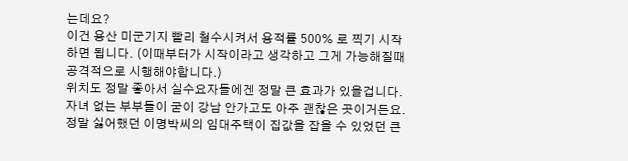는데요?
이건 용산 미군기지 빨리 철수시켜서 용적률 500% 로 찍기 시작하면 됩니다. (이때부터가 시작이라고 생각하고 그게 가능해질때 공격적으로 시행해야합니다.)
위치도 정말 좋아서 실수요자들에겐 정말 큰 효과가 있을겁니다. 자녀 없는 부부들이 굳이 강남 안가고도 아주 괜찮은 곳이거든요.
정말 싫어했던 이명박씨의 임대주택이 집값을 잡을 수 있었던 큰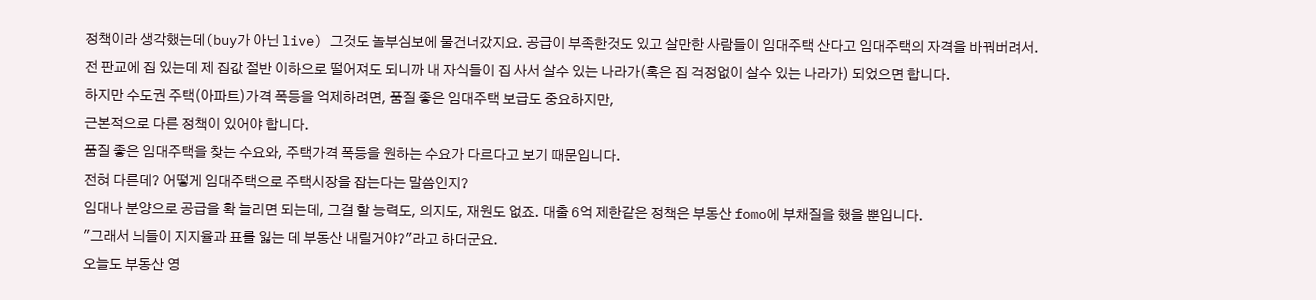정책이라 생각했는데(buy가 아닌 live) 그것도 놀부심보에 물건너갔지요. 공급이 부족한것도 있고 살만한 사람들이 임대주택 산다고 임대주택의 자격을 바꿔버려서.
전 판교에 집 있는데 제 집값 절반 이하으로 떨어져도 되니까 내 자식들이 집 사서 살수 있는 나라가(혹은 집 걱정없이 살수 있는 나라가) 되었으면 합니다.
하지만 수도권 주택(아파트)가격 폭등을 억제하려면, 품질 좋은 임대주택 보급도 중요하지만,
근본적으로 다른 정책이 있어야 합니다.
품질 좋은 임대주택을 찾는 수요와, 주택가격 폭등을 원하는 수요가 다르다고 보기 때문입니다.
전혀 다른데? 어떻게 임대주택으로 주택시장을 잡는다는 말씀인지?
임대나 분양으로 공급을 확 늘리면 되는데, 그걸 할 능력도, 의지도, 재원도 없죠. 대출 6억 제한같은 정책은 부동산 fomo에 부채질을 했을 뿐입니다.
"그래서 늬들이 지지율과 표를 잃는 데 부동산 내릴거야?"라고 하더군요.
오늘도 부동산 영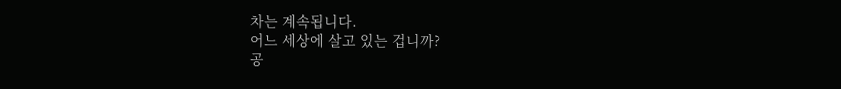차는 계속됩니다.
어느 세상에 살고 있는 겁니까?
공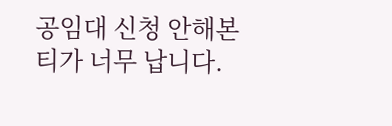공임대 신청 안해본티가 너무 납니다.